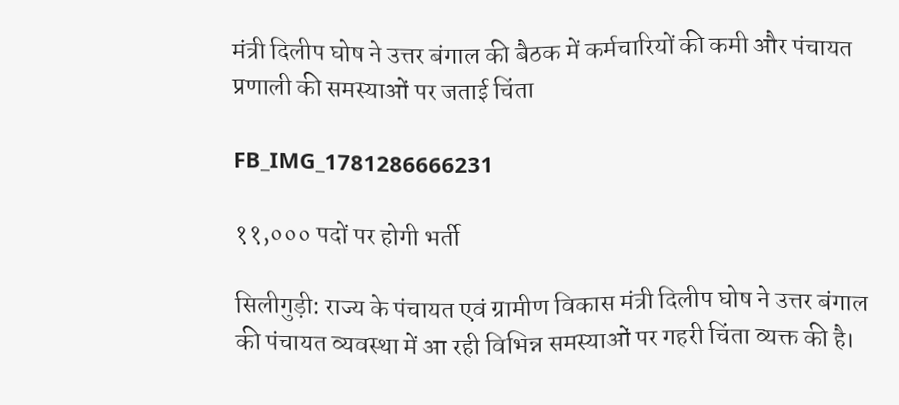मंत्री दिलीप घोष ने उत्तर बंगाल की बैठक में कर्मचारियों की कमी और पंचायत प्रणाली की समस्याओं पर जताई चिंता

FB_IMG_1781286666231

११,००० पदों पर होगी भर्ती

सिलीगुड़ी: राज्य के पंचायत एवं ग्रामीण विकास मंत्री दिलीप घोष ने उत्तर बंगाल की पंचायत व्यवस्था में आ रही विभिन्न समस्याओं पर गहरी चिंता व्यक्त की है।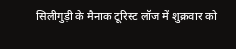सिलीगुड़ी के मैनाक टूरिस्ट लॉज में शुक्रवार को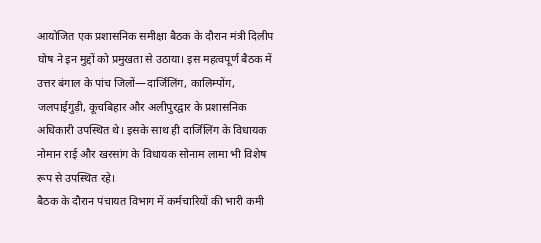आयोजित एक प्रशासनिक समीक्षा बैठक के दौरान मंत्री दिलीप घोष ने इन मुद्दों को प्रमुखता से उठाया। इस महत्वपूर्ण बैठक में उत्तर बंगाल के पांच जिलों—दार्जिलिंग, कालिम्पोंग, जलपाईगुड़ी, कूचबिहार और अलीपुरद्वार के प्रशासनिक अधिकारी उपस्थित थे। इसके साथ ही दार्जिलिंग के विधायक नोमान राई और खरसांग के विधायक सोनाम लामा भी विशेष रूप से उपस्थित रहे।
बैठक के दौरान पंचायत विभाग में कर्मचारियों की भारी कमी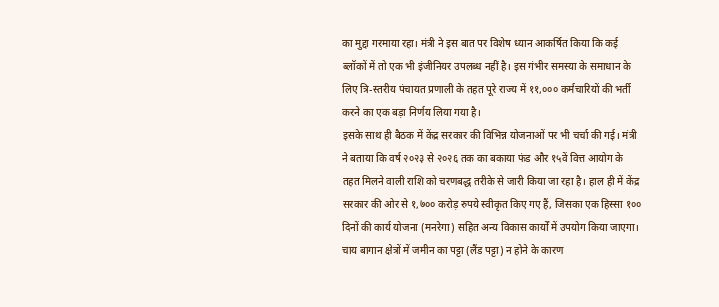का मुद्दा गरमाया रहा। मंत्री ने इस बात पर विशेष ध्यान आकर्षित किया कि कई ब्लॉकों में तो एक भी इंजीनियर उपलब्ध नहीं है। इस गंभीर समस्या के समाधान के लिए त्रि-स्तरीय पंचायत प्रणाली के तहत पूरे राज्य में ११,००० कर्मचारियों की भर्ती करने का एक बड़ा निर्णय लिया गया है।
इसके साथ ही बैठक में केंद्र सरकार की विभिन्न योजनाओं पर भी चर्चा की गई। मंत्री ने बताया कि वर्ष २०२३ से २०२६ तक का बकाया फंड और १५वें वित्त आयोग के तहत मिलने वाली राशि को चरणबद्ध तरीके से जारी किया जा रहा है। हाल ही में केंद्र सरकार की ओर से १,७०० करोड़ रुपये स्वीकृत किए गए हैं, जिसका एक हिस्सा १०० दिनों की कार्य योजना (मनरेगा) सहित अन्य विकास कार्यों में उपयोग किया जाएगा।
चाय बागान क्षेत्रों में जमीन का पट्टा (लैंड पट्टा) न होने के कारण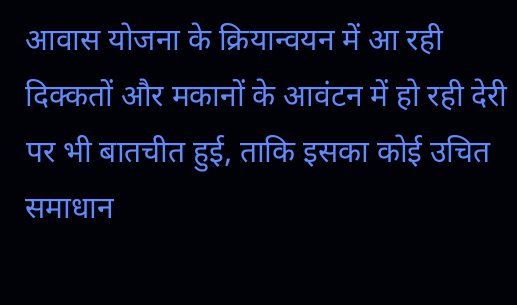आवास योजना के क्रियान्वयन में आ रही दिक्कतों और मकानों के आवंटन में हो रही देरी पर भी बातचीत हुई, ताकि इसका कोई उचित समाधान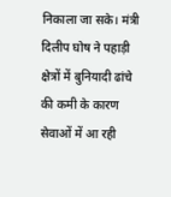निकाला जा सके। मंत्री दिलीप घोष ने पहाड़ी क्षेत्रों में बुनियादी ढांचे की कमी के कारण सेवाओं में आ रही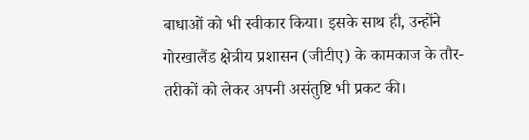बाधाओं को भी स्वीकार किया। इसके साथ ही, उन्होंने गोरखालैंड क्षेत्रीय प्रशासन (जीटीए) के कामकाज के तौर-तरीकों को लेकर अपनी असंतुष्टि भी प्रकट की।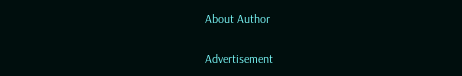About Author

Advertisement